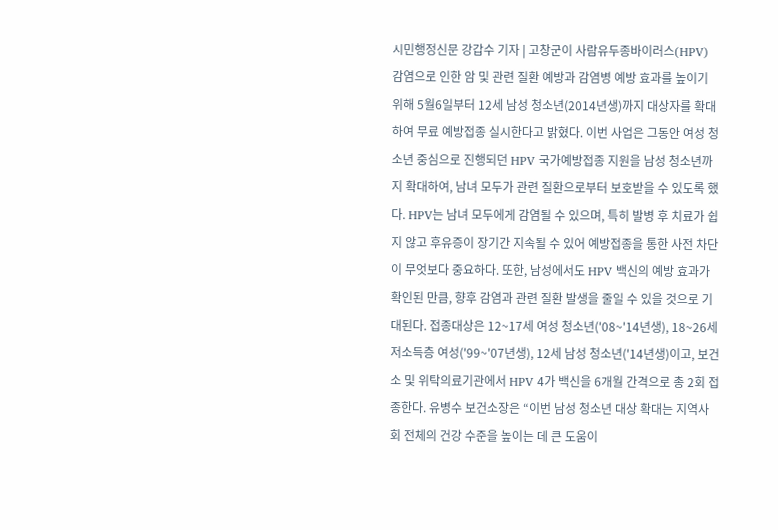시민행정신문 강갑수 기자 | 고창군이 사람유두종바이러스(HPV) 감염으로 인한 암 및 관련 질환 예방과 감염병 예방 효과를 높이기 위해 5월6일부터 12세 남성 청소년(2014년생)까지 대상자를 확대하여 무료 예방접종 실시한다고 밝혔다. 이번 사업은 그동안 여성 청소년 중심으로 진행되던 HPV 국가예방접종 지원을 남성 청소년까지 확대하여, 남녀 모두가 관련 질환으로부터 보호받을 수 있도록 했다. HPV는 남녀 모두에게 감염될 수 있으며, 특히 발병 후 치료가 쉽지 않고 후유증이 장기간 지속될 수 있어 예방접종을 통한 사전 차단이 무엇보다 중요하다. 또한, 남성에서도 HPV 백신의 예방 효과가 확인된 만큼, 향후 감염과 관련 질환 발생을 줄일 수 있을 것으로 기대된다. 접종대상은 12~17세 여성 청소년('08~'14년생), 18~26세 저소득층 여성('99~'07년생), 12세 남성 청소년('14년생)이고, 보건소 및 위탁의료기관에서 HPV 4가 백신을 6개월 간격으로 총 2회 접종한다. 유병수 보건소장은 “이번 남성 청소년 대상 확대는 지역사회 전체의 건강 수준을 높이는 데 큰 도움이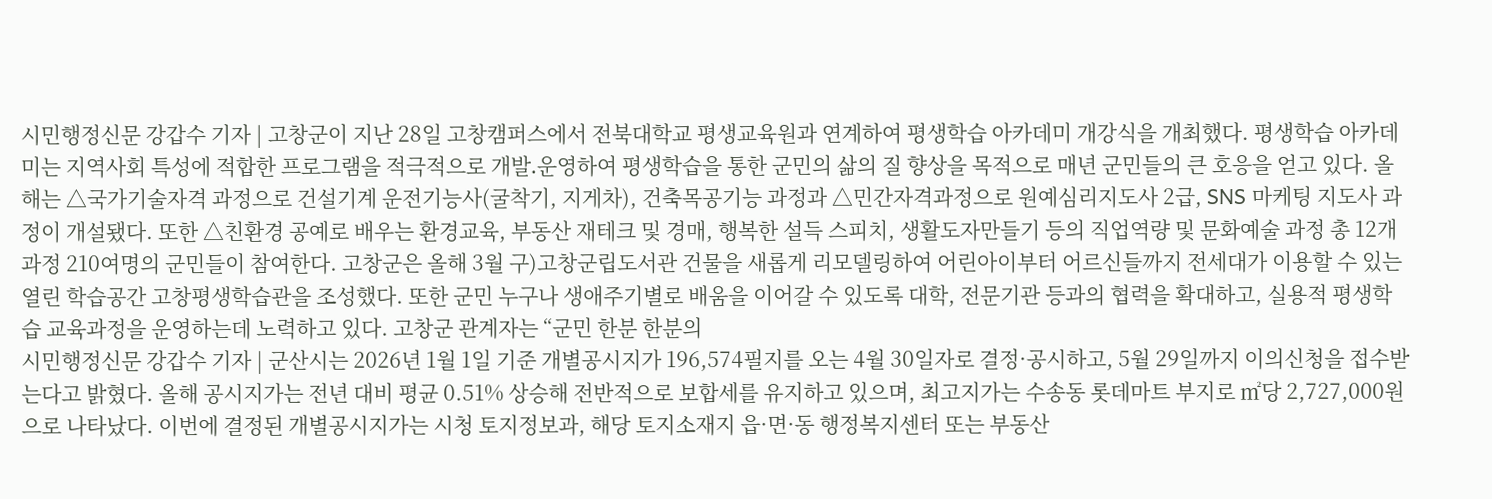시민행정신문 강갑수 기자 | 고창군이 지난 28일 고창캠퍼스에서 전북대학교 평생교육원과 연계하여 평생학습 아카데미 개강식을 개최했다. 평생학습 아카데미는 지역사회 특성에 적합한 프로그램을 적극적으로 개발․운영하여 평생학습을 통한 군민의 삶의 질 향상을 목적으로 매년 군민들의 큰 호응을 얻고 있다. 올해는 △국가기술자격 과정으로 건설기계 운전기능사(굴착기, 지게차), 건축목공기능 과정과 △민간자격과정으로 원예심리지도사 2급, SNS 마케팅 지도사 과정이 개설됐다. 또한 △친환경 공예로 배우는 환경교육, 부동산 재테크 및 경매, 행복한 설득 스피치, 생활도자만들기 등의 직업역량 및 문화예술 과정 총 12개과정 210여명의 군민들이 참여한다. 고창군은 올해 3월 구)고창군립도서관 건물을 새롭게 리모델링하여 어린아이부터 어르신들까지 전세대가 이용할 수 있는 열린 학습공간 고창평생학습관을 조성했다. 또한 군민 누구나 생애주기별로 배움을 이어갈 수 있도록 대학, 전문기관 등과의 협력을 확대하고, 실용적 평생학습 교육과정을 운영하는데 노력하고 있다. 고창군 관계자는 “군민 한분 한분의
시민행정신문 강갑수 기자 | 군산시는 2026년 1월 1일 기준 개별공시지가 196,574필지를 오는 4월 30일자로 결정·공시하고, 5월 29일까지 이의신청을 접수받는다고 밝혔다. 올해 공시지가는 전년 대비 평균 0.51% 상승해 전반적으로 보합세를 유지하고 있으며, 최고지가는 수송동 롯데마트 부지로 ㎡당 2,727,000원으로 나타났다. 이번에 결정된 개별공시지가는 시청 토지정보과, 해당 토지소재지 읍·면·동 행정복지센터 또는 부동산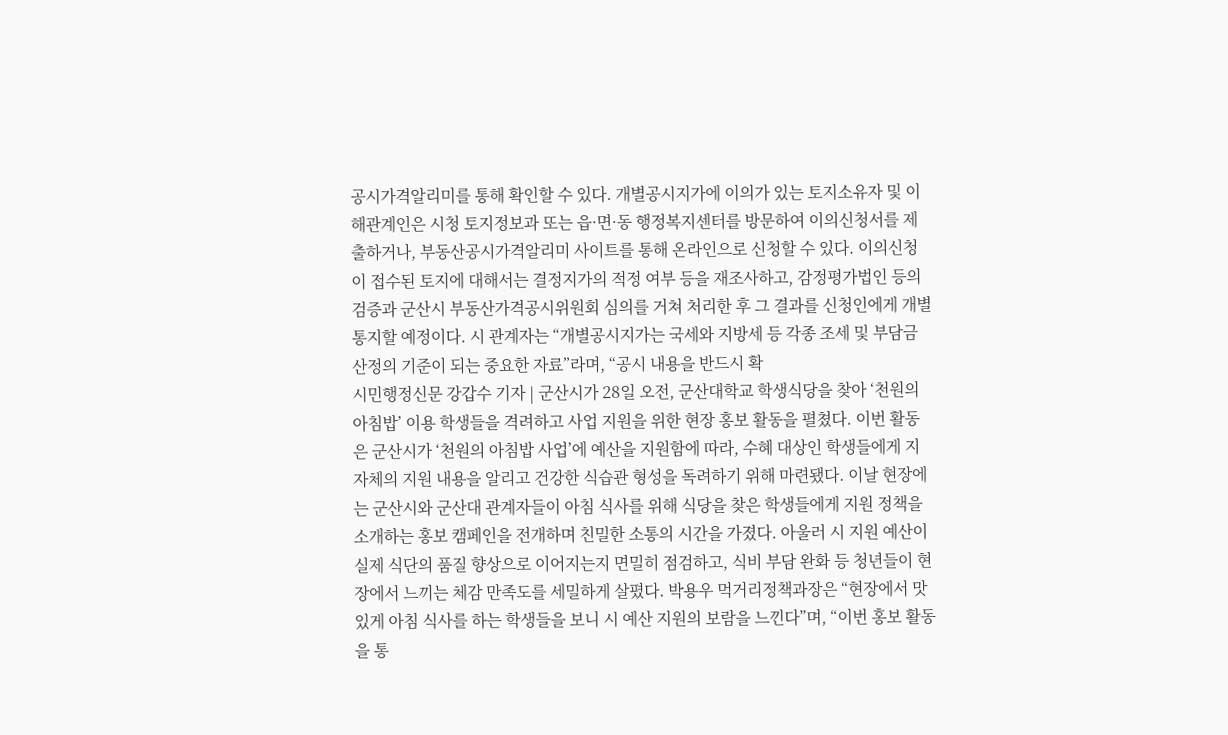공시가격알리미를 통해 확인할 수 있다. 개별공시지가에 이의가 있는 토지소유자 및 이해관계인은 시청 토지정보과 또는 읍·면·동 행정복지센터를 방문하여 이의신청서를 제출하거나, 부동산공시가격알리미 사이트를 통해 온라인으로 신청할 수 있다. 이의신청이 접수된 토지에 대해서는 결정지가의 적정 여부 등을 재조사하고, 감정평가법인 등의 검증과 군산시 부동산가격공시위원회 심의를 거쳐 처리한 후 그 결과를 신청인에게 개별 통지할 예정이다. 시 관계자는 “개별공시지가는 국세와 지방세 등 각종 조세 및 부담금 산정의 기준이 되는 중요한 자료”라며, “공시 내용을 반드시 확
시민행정신문 강갑수 기자 | 군산시가 28일 오전, 군산대학교 학생식당을 찾아 ‘천원의 아침밥’ 이용 학생들을 격려하고 사업 지원을 위한 현장 홍보 활동을 펼쳤다. 이번 활동은 군산시가 ‘천원의 아침밥 사업’에 예산을 지원함에 따라, 수혜 대상인 학생들에게 지자체의 지원 내용을 알리고 건강한 식습관 형성을 독려하기 위해 마련됐다. 이날 현장에는 군산시와 군산대 관계자들이 아침 식사를 위해 식당을 찾은 학생들에게 지원 정책을 소개하는 홍보 캠페인을 전개하며 친밀한 소통의 시간을 가졌다. 아울러 시 지원 예산이 실제 식단의 품질 향상으로 이어지는지 면밀히 점검하고, 식비 부담 완화 등 청년들이 현장에서 느끼는 체감 만족도를 세밀하게 살폈다. 박용우 먹거리정책과장은 “현장에서 맛있게 아침 식사를 하는 학생들을 보니 시 예산 지원의 보람을 느낀다”며, “이번 홍보 활동을 통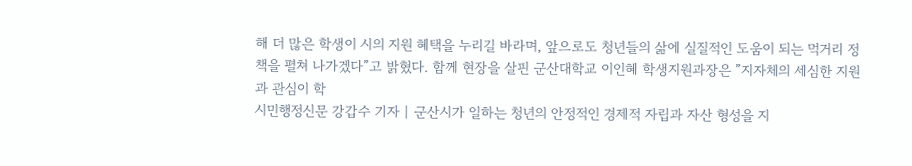해 더 많은 학생이 시의 지원 혜택을 누리길 바라며, 앞으로도 청년들의 삶에 실질적인 도움이 되는 먹거리 정책을 펼쳐 나가겠다”고 밝혔다. 함께 현장을 살핀 군산대학교 이인혜 학생지원과장은 ”지자체의 세심한 지원과 관심이 학
시민행정신문 강갑수 기자 | 군산시가 일하는 청년의 안정적인 경제적 자립과 자산 형성을 지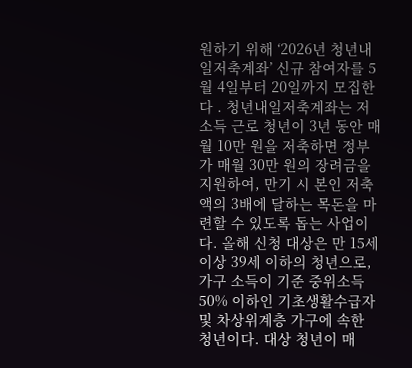원하기 위해 ‘2026년 청년내일저축계좌’ 신규 참여자를 5월 4일부터 20일까지 모집한다 . 청년내일저축계좌는 저소득 근로 청년이 3년 동안 매월 10만 원을 저축하면 정부가 매월 30만 원의 장려금을 지원하여, 만기 시 본인 저축액의 3배에 달하는 목돈을 마련할 수 있도록 돕는 사업이다. 올해 신청 대상은 만 15세 이상 39세 이하의 청년으로, 가구 소득이 기준 중위소득 50% 이하인 기초생활수급자 및 차상위계층 가구에 속한 청년이다. 대상 청년이 매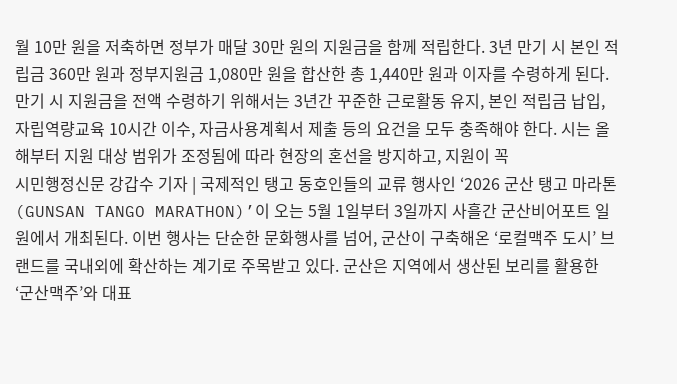월 10만 원을 저축하면 정부가 매달 30만 원의 지원금을 함께 적립한다. 3년 만기 시 본인 적립금 360만 원과 정부지원금 1,080만 원을 합산한 총 1,440만 원과 이자를 수령하게 된다. 만기 시 지원금을 전액 수령하기 위해서는 3년간 꾸준한 근로활동 유지, 본인 적립금 납입, 자립역량교육 10시간 이수, 자금사용계획서 제출 등의 요건을 모두 충족해야 한다. 시는 올해부터 지원 대상 범위가 조정됨에 따라 현장의 혼선을 방지하고, 지원이 꼭
시민행정신문 강갑수 기자 | 국제적인 탱고 동호인들의 교류 행사인 ‘2026 군산 탱고 마라톤(GUNSAN TANGO MARATHON)’이 오는 5월 1일부터 3일까지 사흘간 군산비어포트 일원에서 개최된다. 이번 행사는 단순한 문화행사를 넘어, 군산이 구축해온 ‘로컬맥주 도시’ 브랜드를 국내외에 확산하는 계기로 주목받고 있다. 군산은 지역에서 생산된 보리를 활용한 ‘군산맥주’와 대표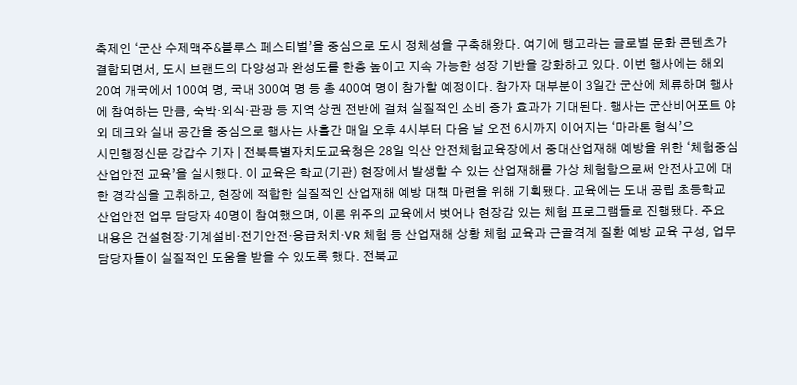축제인 ‘군산 수제맥주&블루스 페스티벌’을 중심으로 도시 정체성을 구축해왔다. 여기에 탱고라는 글로벌 문화 콘텐츠가 결합되면서, 도시 브랜드의 다양성과 완성도를 한층 높이고 지속 가능한 성장 기반을 강화하고 있다. 이번 행사에는 해외 20여 개국에서 100여 명, 국내 300여 명 등 총 400여 명이 참가할 예정이다. 참가자 대부분이 3일간 군산에 체류하며 행사에 참여하는 만큼, 숙박·외식·관광 등 지역 상권 전반에 걸쳐 실질적인 소비 증가 효과가 기대된다. 행사는 군산비어포트 야외 데크와 실내 공간을 중심으로 행사는 사흘간 매일 오후 4시부터 다음 날 오전 6시까지 이어지는 ‘마라톤 형식’으
시민행정신문 강갑수 기자 | 전북특별자치도교육청은 28일 익산 안전체험교육장에서 중대산업재해 예방을 위한 ‘체험중심 산업안전 교육’을 실시했다. 이 교육은 학교(기관) 현장에서 발생할 수 있는 산업재해를 가상 체험함으로써 안전사고에 대한 경각심을 고취하고, 현장에 적합한 실질적인 산업재해 예방 대책 마련을 위해 기획됐다. 교육에는 도내 공립 초등학교 산업안전 업무 담당자 40명이 참여했으며, 이론 위주의 교육에서 벗어나 현장감 있는 체험 프로그램들로 진행됐다. 주요 내용은 건설현장·기계설비·전기안전·응급처치·VR 체험 등 산업재해 상황 체험 교육과 근골격계 질환 예방 교육 구성, 업무 담당자들이 실질적인 도움을 받을 수 있도록 했다. 전북교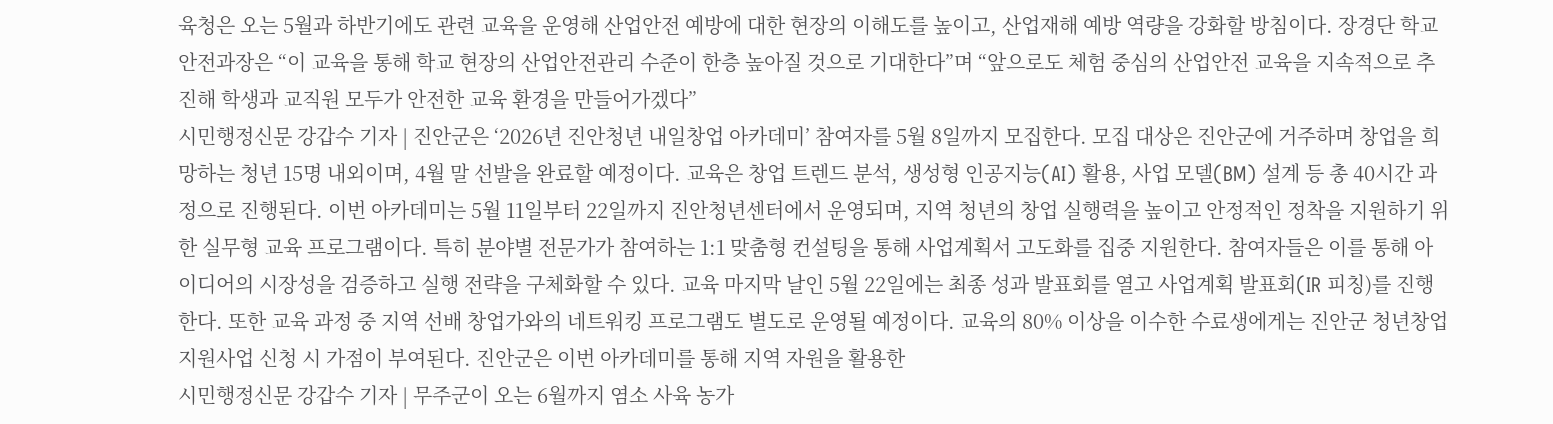육청은 오는 5월과 하반기에도 관련 교육을 운영해 산업안전 예방에 대한 현장의 이해도를 높이고, 산업재해 예방 역량을 강화할 방침이다. 장경단 학교안전과장은 “이 교육을 통해 학교 현장의 산업안전관리 수준이 한층 높아질 것으로 기대한다”며 “앞으로도 체험 중심의 산업안전 교육을 지속적으로 추진해 학생과 교직원 모두가 안전한 교육 환경을 만들어가겠다”
시민행정신문 강갑수 기자 | 진안군은 ‘2026년 진안청년 내일창업 아카데미’ 참여자를 5월 8일까지 모집한다. 모집 대상은 진안군에 거주하며 창업을 희망하는 청년 15명 내외이며, 4월 말 선발을 완료할 예정이다. 교육은 창업 트렌드 분석, 생성형 인공지능(AI) 활용, 사업 모델(BM) 설계 등 총 40시간 과정으로 진행된다. 이번 아카데미는 5월 11일부터 22일까지 진안청년센터에서 운영되며, 지역 청년의 창업 실행력을 높이고 안정적인 정착을 지원하기 위한 실무형 교육 프로그램이다. 특히 분야별 전문가가 참여하는 1:1 맞춤형 컨설팅을 통해 사업계획서 고도화를 집중 지원한다. 참여자들은 이를 통해 아이디어의 시장성을 검증하고 실행 전략을 구체화할 수 있다. 교육 마지막 날인 5월 22일에는 최종 성과 발표회를 열고 사업계획 발표회(IR 피칭)를 진행한다. 또한 교육 과정 중 지역 선배 창업가와의 네트워킹 프로그램도 별도로 운영될 예정이다. 교육의 80% 이상을 이수한 수료생에게는 진안군 청년창업 지원사업 신청 시 가점이 부여된다. 진안군은 이번 아카데미를 통해 지역 자원을 활용한
시민행정신문 강갑수 기자 | 무주군이 오는 6월까지 염소 사육 농가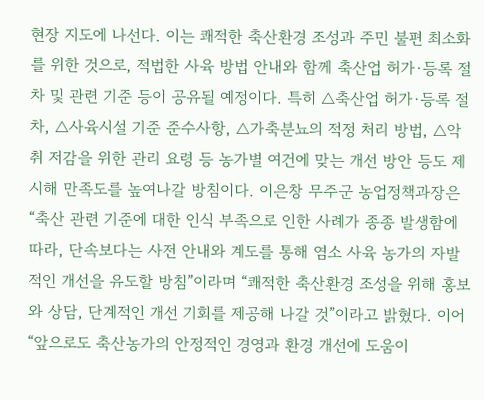현장 지도에 나선다. 이는 쾌적한 축산환경 조성과 주민 불편 최소화를 위한 것으로, 적법한 사육 방법 안내와 함께 축산업 허가·등록 절차 및 관련 기준 등이 공유될 예정이다. 특히 △축산업 허가·등록 절차, △사육시설 기준 준수사항, △가축분뇨의 적정 처리 방법, △악취 저감을 위한 관리 요령 등 농가별 여건에 맞는 개선 방안 등도 제시해 만족도를 높여나갈 방침이다. 이은창 무주군 농업정책과장은 “축산 관련 기준에 대한 인식 부족으로 인한 사례가 종종 발생함에 따라, 단속보다는 사전 안내와 계도를 통해 염소 사육 농가의 자발적인 개선을 유도할 방침”이라며 “쾌적한 축산환경 조성을 위해 홍보와 상담, 단계적인 개선 기회를 제공해 나갈 것”이라고 밝혔다. 이어 “앞으로도 축산농가의 안정적인 경영과 환경 개선에 도움이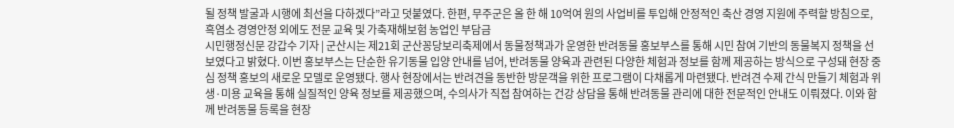될 정책 발굴과 시행에 최선을 다하겠다”라고 덧붙였다. 한편, 무주군은 올 한 해 10억여 원의 사업비를 투입해 안정적인 축산 경영 지원에 주력할 방침으로, 흑염소 경영안정 외에도 전문 교육 및 가축재해보험 농업인 부담금
시민행정신문 강갑수 기자 | 군산시는 제21회 군산꽁당보리축제에서 동물정책과가 운영한 반려동물 홍보부스를 통해 시민 참여 기반의 동물복지 정책을 선보였다고 밝혔다. 이번 홍보부스는 단순한 유기동물 입양 안내를 넘어, 반려동물 양육과 관련된 다양한 체험과 정보를 함께 제공하는 방식으로 구성돼 현장 중심 정책 홍보의 새로운 모델로 운영됐다. 행사 현장에서는 반려견을 동반한 방문객을 위한 프로그램이 다채롭게 마련됐다. 반려견 수제 간식 만들기 체험과 위생·미용 교육을 통해 실질적인 양육 정보를 제공했으며, 수의사가 직접 참여하는 건강 상담을 통해 반려동물 관리에 대한 전문적인 안내도 이뤄졌다. 이와 함께 반려동물 등록을 현장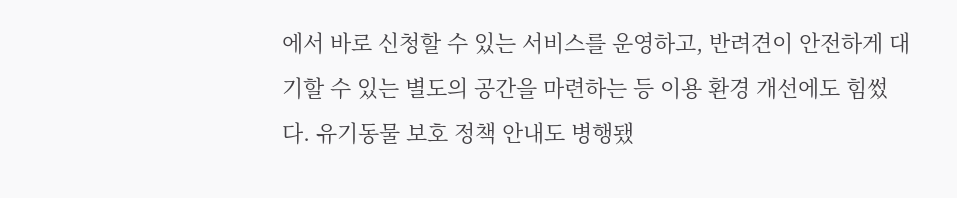에서 바로 신청할 수 있는 서비스를 운영하고, 반려견이 안전하게 대기할 수 있는 별도의 공간을 마련하는 등 이용 환경 개선에도 힘썼다. 유기동물 보호 정책 안내도 병행됐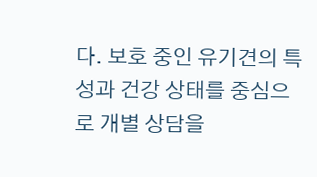다. 보호 중인 유기견의 특성과 건강 상태를 중심으로 개별 상담을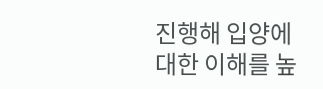진행해 입양에 대한 이해를 높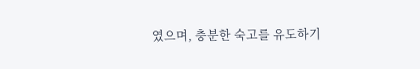였으며, 충분한 숙고를 유도하기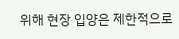위해 현장 입양은 제한적으로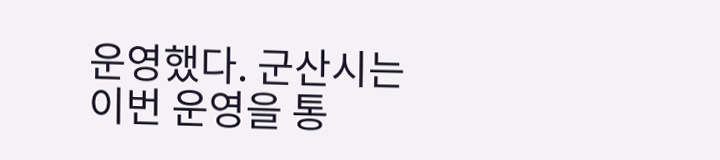운영했다. 군산시는 이번 운영을 통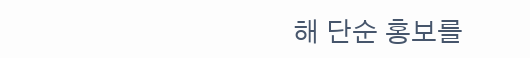해 단순 홍보를